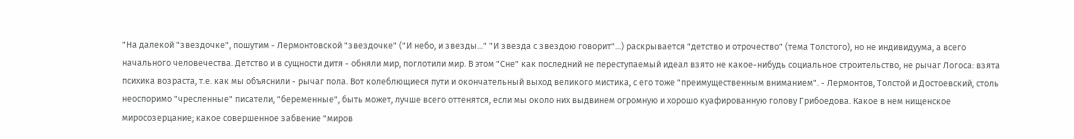"На далекой "звездочке", пошутим - Лермонтовской "звездочке" ("И небо, и звезды..." "И звезда с звездою говорит"...) раскрывается "детство и отрочество" (тема Толстого), но не индивидуума, а всего начального человечества. Детство и в сущности дитя - обняли мир, поглотили мир. В этом "Сне" как последний не переступаемый идеал взято не какое-нибудь социальное строительство, не рычаг Логоса: взята психика возраста, т.е. как мы объяснили - рычаг пола. Вот колеблющиеся пути и окончательный выход великого мистика, с его тоже "преимущественным вниманием". - Лермонтов, Толстой и Достоевский, столь неоспоримо "чресленные" писатели, "беременные", быть может, лучше всего оттенятся, если мы около них выдвинем огромную и хорошо куафированную голову Грибоедова. Какое в нем нищенское миросозерцание; какое совершенное забвение "миров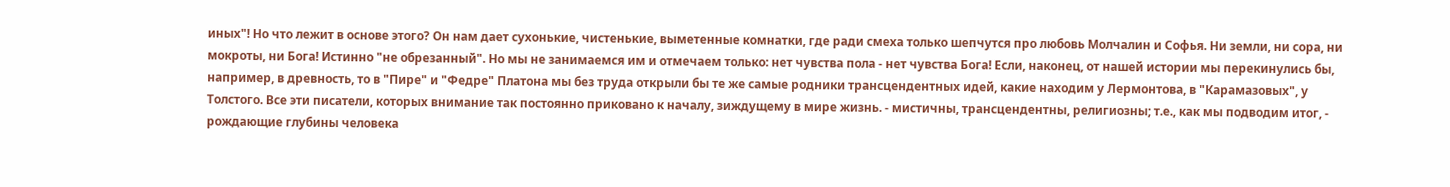иных"! Но что лежит в основе этого? Он нам дает сухонькие, чистенькие, выметенные комнатки, где ради смеха только шепчутся про любовь Молчалин и Софья. Ни земли, ни сора, ни мокроты, ни Бога! Истинно "не обрезанный". Но мы не занимаемся им и отмечаем только: нет чувства пола - нет чувства Бога! Если, наконец, от нашей истории мы перекинулись бы, например, в древность, то в "Пире" и "Федре" Платона мы без труда открыли бы те же самые родники трансцендентных идей, какие находим у Лермонтова, в "Карамазовых", у Толстого. Все эти писатели, которых внимание так постоянно приковано к началу, зиждущему в мире жизнь. - мистичны, трансцендентны, религиозны; т.е., как мы подводим итог, - рождающие глубины человека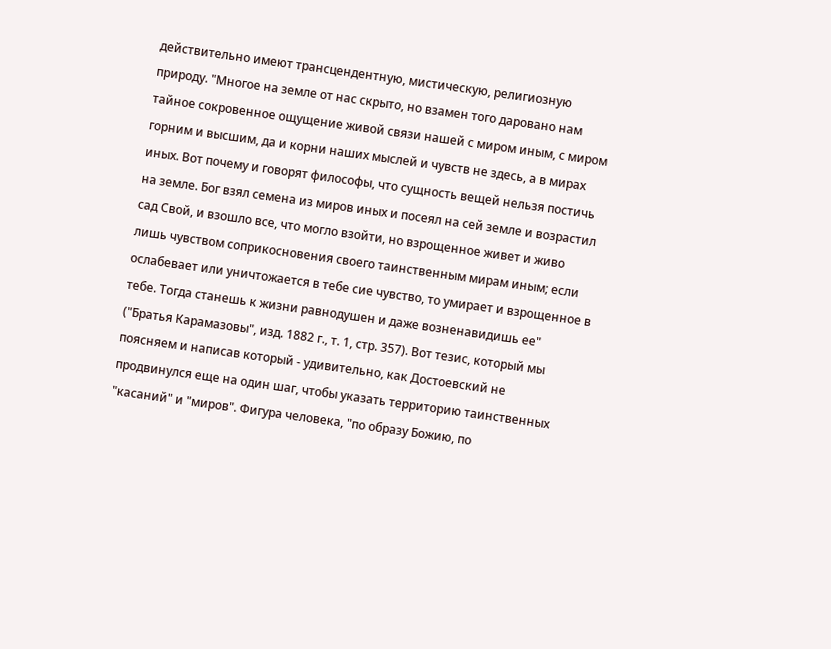действительно имеют трансцендентную, мистическую, религиозную природу. "Многое на земле от нас скрыто, но взамен того даровано нам тайное сокровенное ощущение живой связи нашей с миром иным, с миром горним и высшим, да и корни наших мыслей и чувств не здесь, а в мирах иных. Вот почему и говорят философы, что сущность вещей нельзя постичь на земле. Бог взял семена из миров иных и посеял на сей земле и возрастил сад Свой, и взошло все, что могло взойти, но взрощенное живет и живо лишь чувством соприкосновения своего таинственным мирам иным; если ослабевает или уничтожается в тебе сие чувство, то умирает и взрощенное в тебе. Тогда станешь к жизни равнодушен и даже возненавидишь ее" ("Братья Карамазовы", изд. 1882 г., т. 1, стр. 357). Вот тезис, который мы поясняем и написав который - удивительно, как Достоевский не продвинулся еще на один шаг, чтобы указать территорию таинственных "касаний" и "миров". Фигура человека, "по образу Божию, по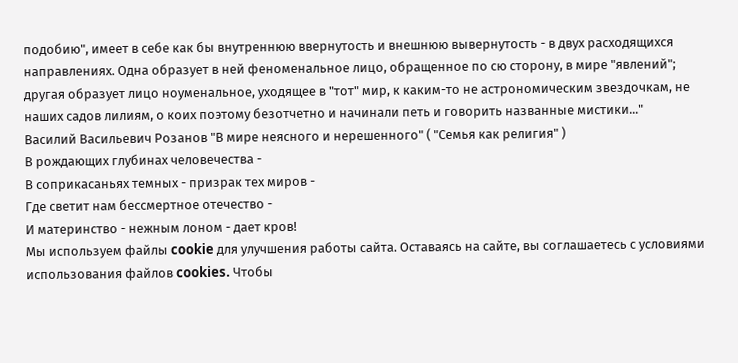подобию", имеет в себе как бы внутреннюю ввернутость и внешнюю вывернутость - в двух расходящихся направлениях. Одна образует в ней феноменальное лицо, обращенное по сю сторону, в мире "явлений"; другая образует лицо ноуменальное, уходящее в "тот" мир, к каким-то не астрономическим звездочкам, не наших садов лилиям, о коих поэтому безотчетно и начинали петь и говорить названные мистики..."
Василий Васильевич Розанов "В мире неясного и нерешенного" ( "Семья как религия" )
В рождающих глубинах человечества -
В соприкасаньях темных - призрак тех миров -
Где светит нам бессмертное отечество -
И материнство - нежным лоном - дает кров!
Мы используем файлы cookie для улучшения работы сайта. Оставаясь на сайте, вы соглашаетесь с условиями использования файлов cookies. Чтобы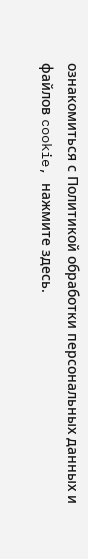ознакомиться с Политикой обработки персональных данных и файлов cookie, нажмите здесь.